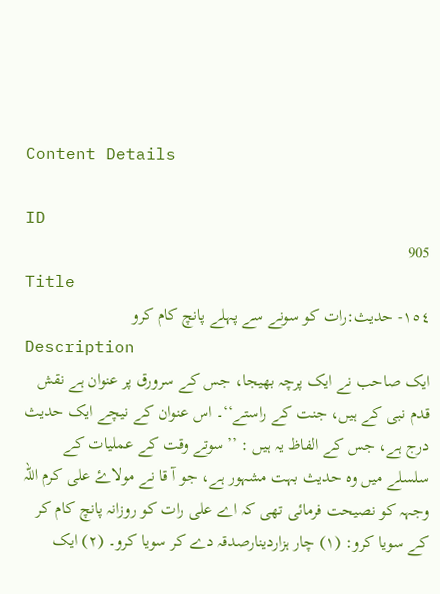Content Details

ID
905
Title
١٥٤- حدیث:رات کو سونے سے پہلے پانچ کام کرو
Description
ایک صاحب نے ایک پرچہ بھیجا، جس کے سرورق پر عنوان ہے نقش قدم نبی کے ہیں، جنت کے راستے‘‘۔ اس عنوان کے نیچے ایک حدیث درج ہے، جس کے الفاظ یہ ہیں : ’’سوتے وقت کے عملیات کے سلسلے میں وہ حدیث بہت مشہور ہے، جو آ قا نے مولاۓ علی کرم اللہ وجہہ کو نصیحت فرمائی تھی کہ اے علی رات کو روزانہ پانچ کام کر کے سویا کرو: (۱) چار ہزاردینارصدقہ دے کر سویا کرو۔ (۲) ایک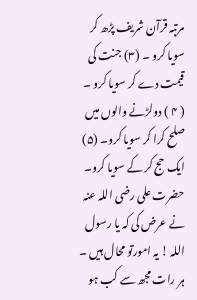مرتبہ قرآن شریف پڑھ کر سویا کرو ۔ (۳) جنت کی قیمت دے کر سویا کرو ۔ ( ۴ ) دولڑنے والوں میں صلح کرا کر سویا کرو۔ (۵) ایک حج کر کے سویا کرو۔ حضرت علی رضی اللہ عنہ نے عرض کی کہ یا رسول اللہ ! یہ امورتو محال ہیں ۔ ہر رات مجھ سے کب ہو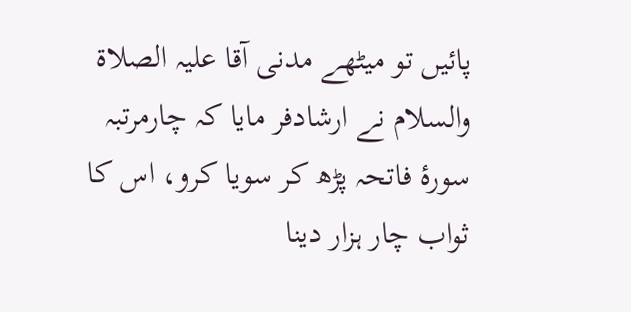پائیں تو میٹھے مدنی آقا علیہ الصلاۃ والسلام نے ارشادفر مایا کہ چارمرتبہ سورۂ فاتحہ پڑھ کر سویا کرو، اس کا ثواب چار ہزار دینا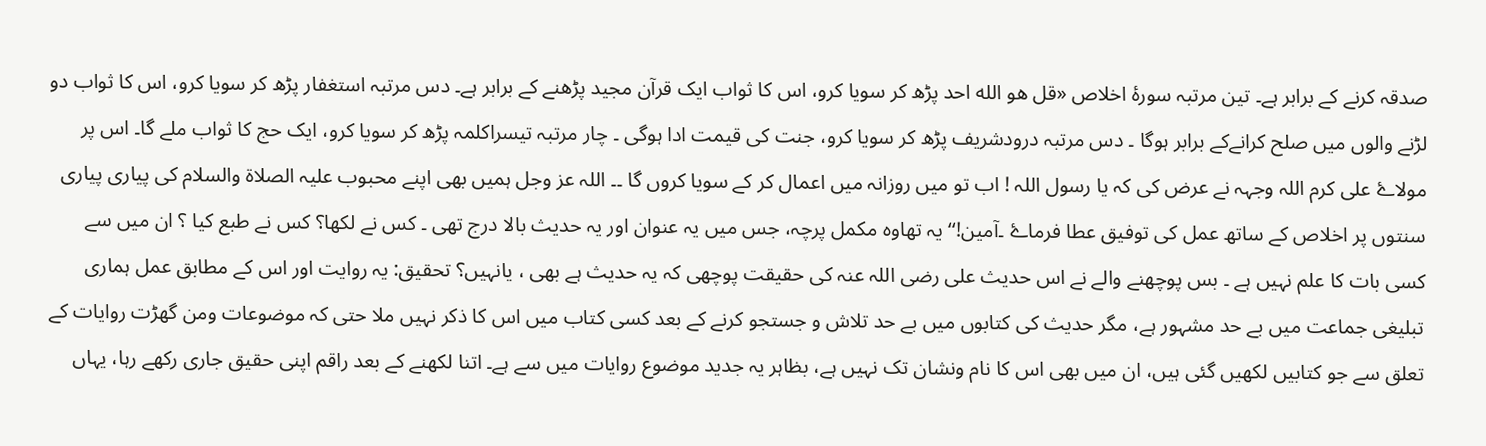صدقہ کرنے کے برابر ہے۔ تین مرتبہ سورۂ اخلاص «قل هو الله احد پڑھ کر سویا کرو، اس کا ثواب ایک قرآن مجید پڑھنے کے برابر ہے۔ دس مرتبہ استغفار پڑھ کر سویا کرو، اس کا ثواب دو لڑنے والوں میں صلح کرانےکے برابر ہوگا ۔ دس مرتبہ درودشریف پڑھ کر سویا کرو، جنت کی قیمت ادا ہوگی ۔ چار مرتبہ تیسراکلمہ پڑھ کر سویا کرو، ایک حج کا ثواب ملے گا۔ اس پر مولاۓ علی کرم اللہ وجہہ نے عرض کی کہ یا رسول اللہ ! اب تو میں روزانہ میں اعمال کر کے سویا کروں گا ۔۔ اللہ عز وجل ہمیں بھی اپنے محبوب علیہ الصلاۃ والسلام کی پیاری پیاری سنتوں پر اخلاص کے ساتھ عمل کی توفیق عطا فرماۓ ۔آمین!‘‘ یہ تھاوہ مکمل پرچہ، جس میں یہ عنوان اور یہ حدیث بالا درج تھی ۔ کس نے لکھا؟ کس نے طبع کیا ؟ ان میں سے کسی بات کا علم نہیں ہے ۔ بس پوچھنے والے نے اس حدیث علی رضی اللہ عنہ کی حقیقت پوچھی کہ یہ حدیث ہے بھی ، یانہیں؟ تحقيق: یہ روایت اور اس کے مطابق عمل ہماری تبلیغی جماعت میں بے حد مشہور ہے، مگر حدیث کی کتابوں میں بے حد تلاش و جستجو کرنے کے بعد کسی کتاب میں اس کا ذکر نہیں ملا حتی کہ موضوعات ومن گھڑت روایات کے تعلق سے جو کتابیں لکھیں گئی ہیں، ان میں بھی اس کا نام ونشان تک نہیں ہے، بظاہر یہ جدید موضوع روایات میں سے ہے۔ اتنا لکھنے کے بعد راقم اپنی حقیق جاری رکھے رہا، یہاں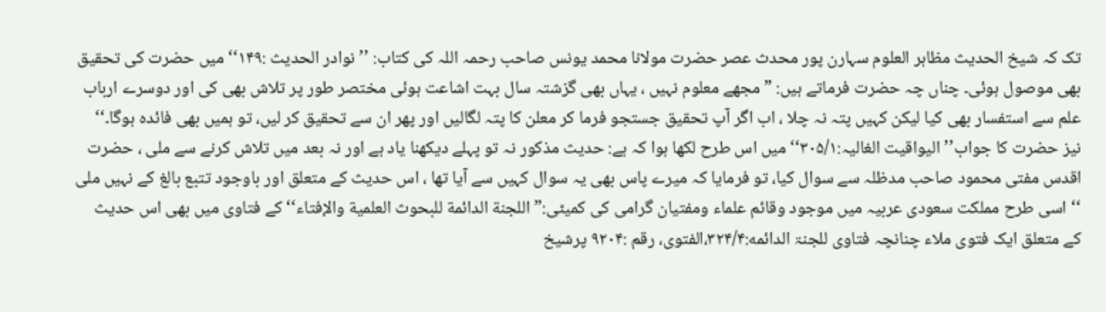تک کہ شیخ الحدیث مظاہر العلوم سہارن پور محدث عصر حضرت مولانا محمد یونس صاحب رحمہ اللہ کی کتاب: ’’نوادر الحدیث :۱۴۹‘‘ میں حضرت کی تحقیق بھی موصول ہوئی۔ چناں چہ حضرت فرماتے ہیں: ” مجھے معلوم نہیں ، یہاں بھی گزشتہ سال بہت اشاعت ہوئی مختصر طور پر تلاش بھی کی اور دوسرے ارباب علم سے استفسار بھی کیا لیکن کہیں پتہ نہ چلا ، اب اگر آپ تحقیق جستجو فرما کر معلن کا پتہ لگالیں اور پھر ان سے تحقیق کر لیں، تو ہمیں بھی فائدہ ہوگا۔‘‘ نیز حضرت کا جواب’’الیواقیت الغالیہ:۳۰۵/۱‘‘ میں اس طرح لکھا ہوا کہ ہے: حدیث مذکور نہ تو پہلے دیکھنا یاد ہے اور نہ بعد میں تلاش کرنے سے ملی ، حضرت اقدس مفتی محمود صاحب مدظلہ سے سوال کیا، تو فرمایا کہ میرے پاس بھی یہ سوال کہیں سے آیا تھا ، اس حدیث کے متعلق اور باوجود تتبع بالغ کے نہیں ملی ‘‘ اسی طرح مملکت سعودی عربیہ میں موجود وقائم علماء ومفتیان گرامی کی کمیٹی:” اللجنة الدائمة للبحوث العلمية والإفتاء‘‘ کے فتاوی میں بھی اس حدیث کے متعلق ایک فتوی ملاء چنانچہ فتاوی للجنۃ الدائمه:۳۲۴/۴،الفتوی، رقم :۹۲۰۴ پرشیخ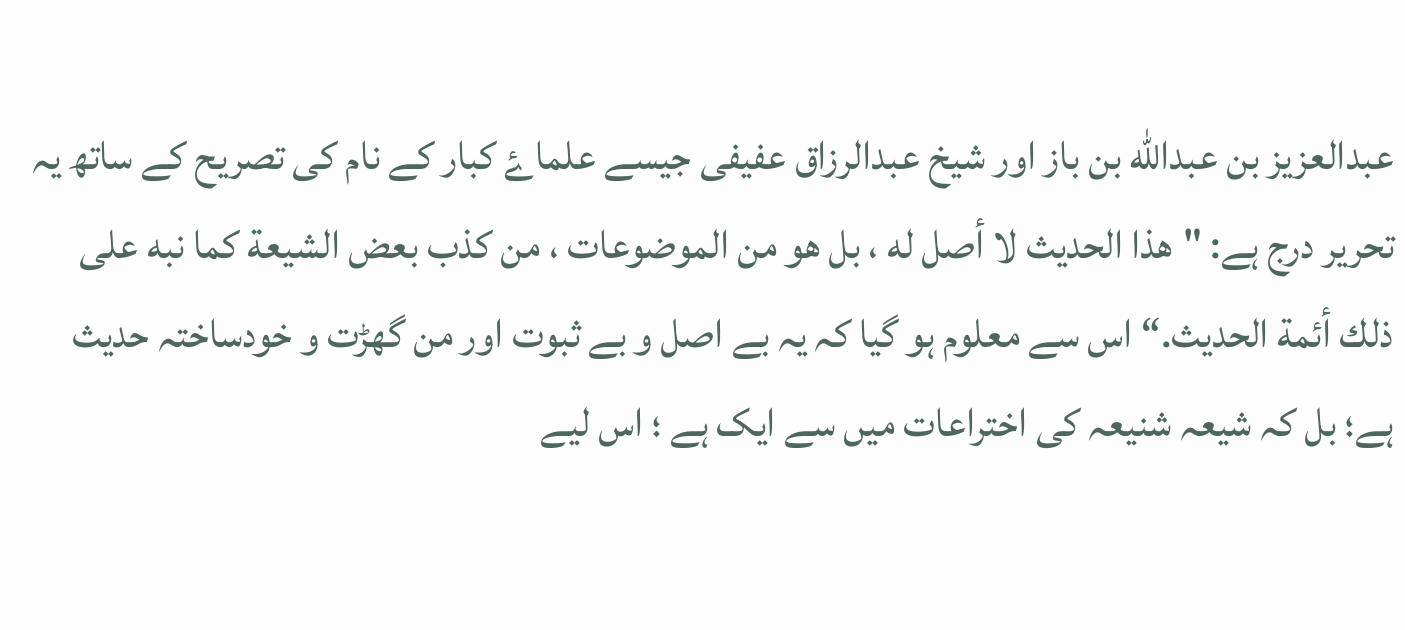عبدالعزیز بن عبدالله بن باز اور شیخ عبدالرزاق عفیفی جیسے علماۓ کبار کے نام کی تصریح کے ساتھ یہ تحریر درج ہے: "هذا الحديث لا أصل له ، بل هو من الموضوعات ، من كذب بعض الشيعة كما نبه على ذلك أئمة الحديث.“ اس سے معلوم ہو گیا کہ یہ بے اصل و بے ثبوت اور من گھڑت و خودساختہ حدیث ہے؛ بل کہ شیعہ شنیعہ کی اختراعات میں سے ایک ہے ؛ اس لیے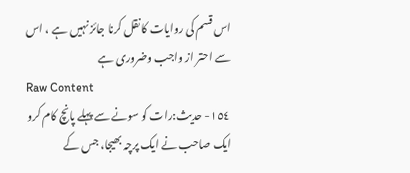اس قسم کی روایات کا نقل کرنا جائز نہیں ہے ، اس سے احتر از واجب وضروری ہے
Raw Content
١٥٤- حدیث:رات کو سونے سے پہلے پانچ کام کرو ایک صاحب نے ایک پرچہ بھیجا، جس کے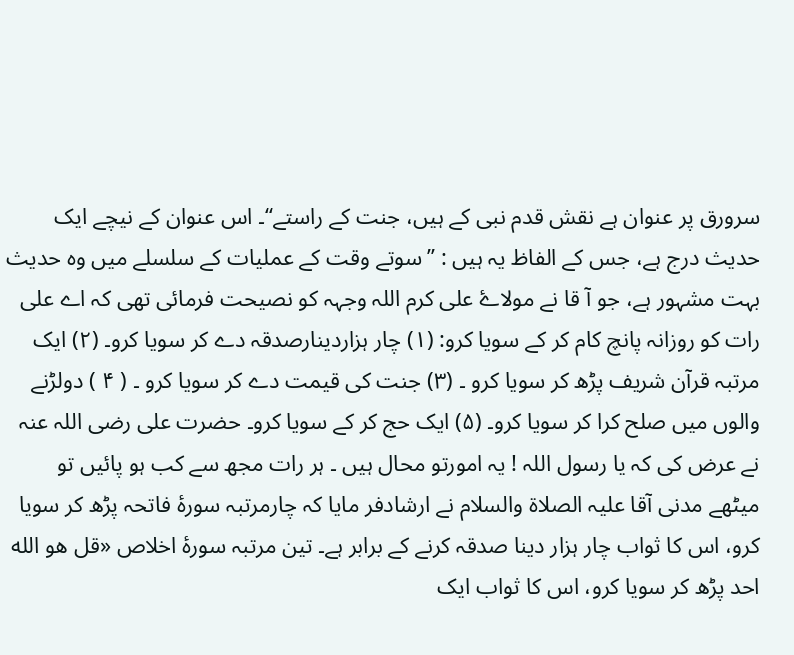سرورق پر عنوان ہے نقش قدم نبی کے ہیں، جنت کے راستے‘‘۔ اس عنوان کے نیچے ایک حدیث درج ہے، جس کے الفاظ یہ ہیں : ’’سوتے وقت کے عملیات کے سلسلے میں وہ حدیث بہت مشہور ہے، جو آ قا نے مولاۓ علی کرم اللہ وجہہ کو نصیحت فرمائی تھی کہ اے علی رات کو روزانہ پانچ کام کر کے سویا کرو: (۱) چار ہزاردینارصدقہ دے کر سویا کرو۔ (۲) ایک مرتبہ قرآن شریف پڑھ کر سویا کرو ۔ (۳) جنت کی قیمت دے کر سویا کرو ۔ ( ۴ ) دولڑنے والوں میں صلح کرا کر سویا کرو۔ (۵) ایک حج کر کے سویا کرو۔ حضرت علی رضی اللہ عنہ نے عرض کی کہ یا رسول اللہ ! یہ امورتو محال ہیں ۔ ہر رات مجھ سے کب ہو پائیں تو میٹھے مدنی آقا علیہ الصلاۃ والسلام نے ارشادفر مایا کہ چارمرتبہ سورۂ فاتحہ پڑھ کر سویا کرو، اس کا ثواب چار ہزار دینا صدقہ کرنے کے برابر ہے۔ تین مرتبہ سورۂ اخلاص «قل هو الله احد پڑھ کر سویا کرو، اس کا ثواب ایک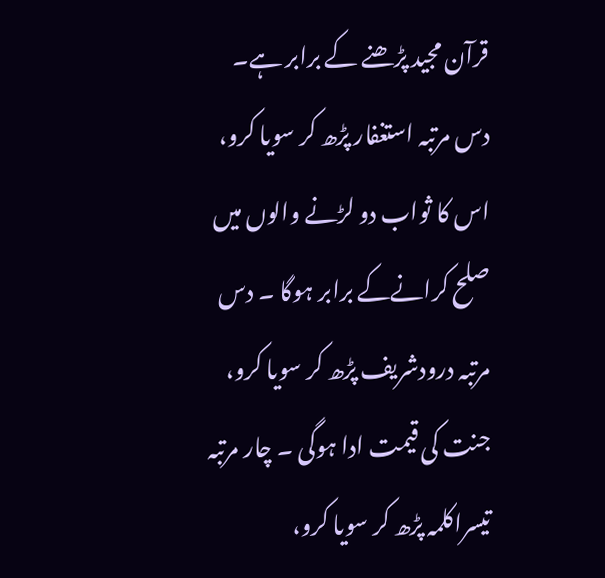قرآن مجید پڑھنے کے برابر ہے۔ دس مرتبہ استغفار پڑھ کر سویا کرو، اس کا ثواب دو لڑنے والوں میں صلح کرانےکے برابر ہوگا ۔ دس مرتبہ درودشریف پڑھ کر سویا کرو، جنت کی قیمت ادا ہوگی ۔ چار مرتبہ تیسراکلمہ پڑھ کر سویا کرو،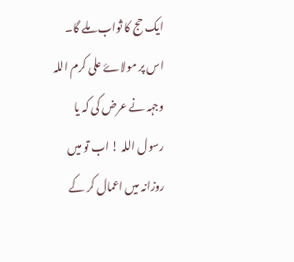ایک حج کا ثواب ملے گا۔ اس پر مولاۓ علی کرم اللہ وجہہ نے عرض کی کہ یا رسول اللہ ! اب تو میں روزانہ میں اعمال کر کے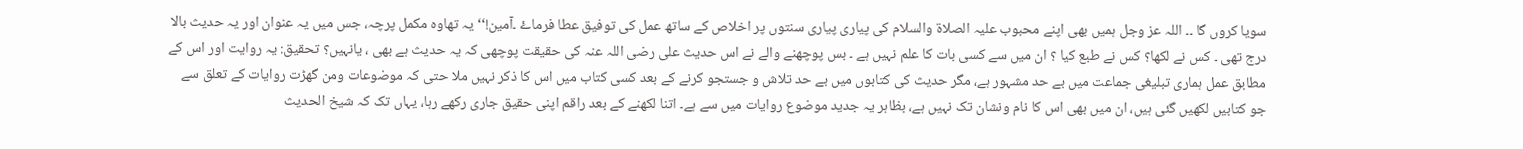سویا کروں گا ۔۔ اللہ عز وجل ہمیں بھی اپنے محبوب علیہ الصلاۃ والسلام کی پیاری پیاری سنتوں پر اخلاص کے ساتھ عمل کی توفیق عطا فرماۓ ۔آمین!‘‘ یہ تھاوہ مکمل پرچہ، جس میں یہ عنوان اور یہ حدیث بالا درج تھی ۔ کس نے لکھا؟ کس نے طبع کیا ؟ ان میں سے کسی بات کا علم نہیں ہے ۔ بس پوچھنے والے نے اس حدیث علی رضی اللہ عنہ کی حقیقت پوچھی کہ یہ حدیث ہے بھی ، یانہیں؟ تحقيق: یہ روایت اور اس کے مطابق عمل ہماری تبلیغی جماعت میں بے حد مشہور ہے، مگر حدیث کی کتابوں میں بے حد تلاش و جستجو کرنے کے بعد کسی کتاب میں اس کا ذکر نہیں ملا حتی کہ موضوعات ومن گھڑت روایات کے تعلق سے جو کتابیں لکھیں گئی ہیں، ان میں بھی اس کا نام ونشان تک نہیں ہے، بظاہر یہ جدید موضوع روایات میں سے ہے۔ اتنا لکھنے کے بعد راقم اپنی حقیق جاری رکھے رہا، یہاں تک کہ شیخ الحدیث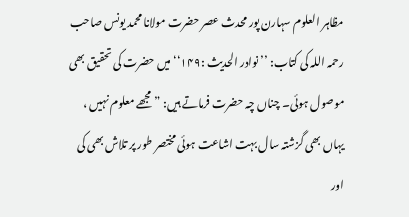مظاہر العلوم سہارن پور محدث عصر حضرت مولانا محمد یونس صاحب رحمہ اللہ کی کتاب: ’’نوادر الحدیث :۱۴۹‘‘ میں حضرت کی تحقیق بھی موصول ہوئی۔ چناں چہ حضرت فرماتے ہیں: ” مجھے معلوم نہیں ، یہاں بھی گزشتہ سال بہت اشاعت ہوئی مختصر طور پر تلاش بھی کی اور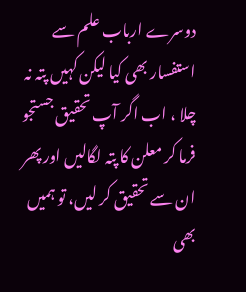دوسرے ارباب علم سے استفسار بھی کیا لیکن کہیں پتہ نہ چلا ، اب اگر آپ تحقیق جستجو فرما کر معلن کا پتہ لگالیں اور پھر ان سے تحقیق کر لیں، تو ہمیں بھی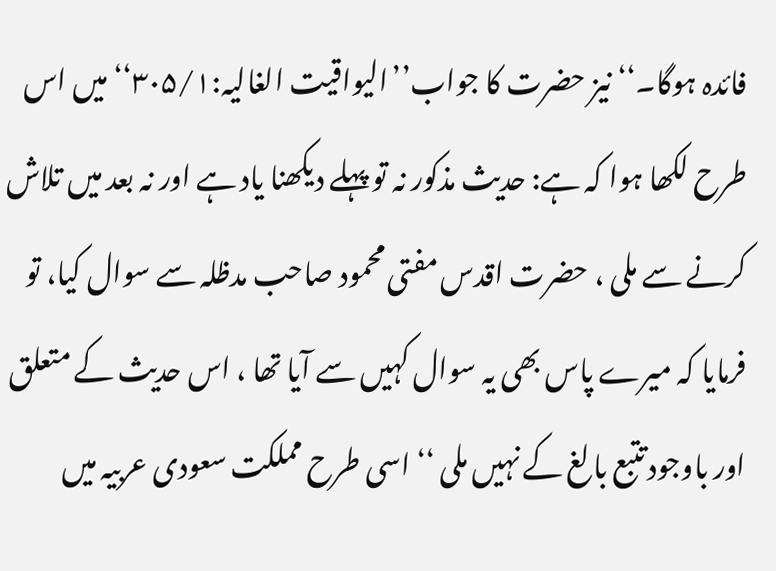فائدہ ہوگا۔‘‘ نیز حضرت کا جواب’’الیواقیت الغالیہ:۳۰۵/۱‘‘ میں اس طرح لکھا ہوا کہ ہے: حدیث مذکور نہ تو پہلے دیکھنا یاد ہے اور نہ بعد میں تلاش کرنے سے ملی ، حضرت اقدس مفتی محمود صاحب مدظلہ سے سوال کیا، تو فرمایا کہ میرے پاس بھی یہ سوال کہیں سے آیا تھا ، اس حدیث کے متعلق اور باوجود تتبع بالغ کے نہیں ملی ‘‘ اسی طرح مملکت سعودی عربیہ میں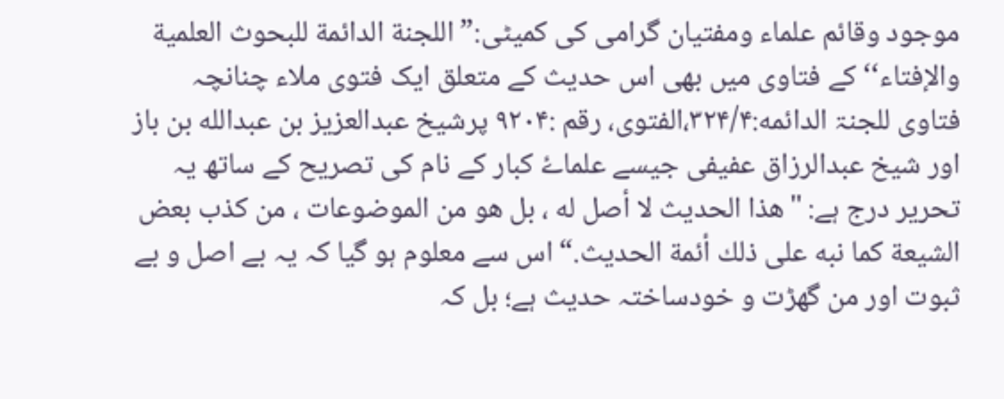موجود وقائم علماء ومفتیان گرامی کی کمیٹی:” اللجنة الدائمة للبحوث العلمية والإفتاء‘‘ کے فتاوی میں بھی اس حدیث کے متعلق ایک فتوی ملاء چنانچہ فتاوی للجنۃ الدائمه:۳۲۴/۴،الفتوی، رقم :۹۲۰۴ پرشیخ عبدالعزیز بن عبدالله بن باز اور شیخ عبدالرزاق عفیفی جیسے علماۓ کبار کے نام کی تصریح کے ساتھ یہ تحریر درج ہے: "هذا الحديث لا أصل له ، بل هو من الموضوعات ، من كذب بعض الشيعة كما نبه على ذلك أئمة الحديث.“ اس سے معلوم ہو گیا کہ یہ بے اصل و بے ثبوت اور من گھڑت و خودساختہ حدیث ہے؛ بل کہ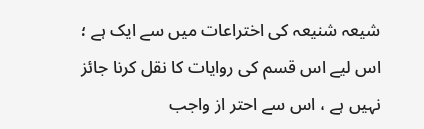شیعہ شنیعہ کی اختراعات میں سے ایک ہے ؛ اس لیے اس قسم کی روایات کا نقل کرنا جائز نہیں ہے ، اس سے احتر از واجب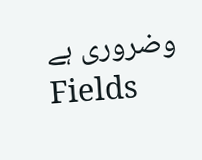وضروری ہے
Fields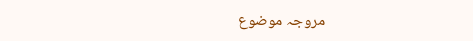مروجہ موضوع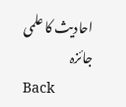احادیث کا علمی جائزہ
Back